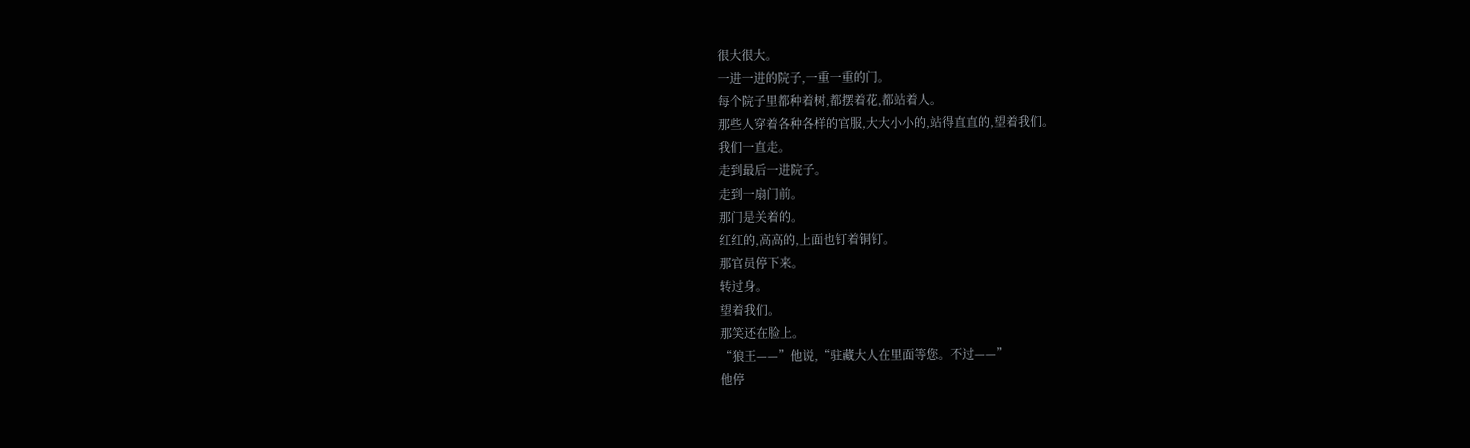很大很大。
一进一进的院子,一重一重的门。
每个院子里都种着树,都摆着花,都站着人。
那些人穿着各种各样的官服,大大小小的,站得直直的,望着我们。
我们一直走。
走到最后一进院子。
走到一扇门前。
那门是关着的。
红红的,高高的,上面也钉着铜钉。
那官员停下来。
转过身。
望着我们。
那笑还在脸上。
“狼王——”他说,“驻藏大人在里面等您。不过——”
他停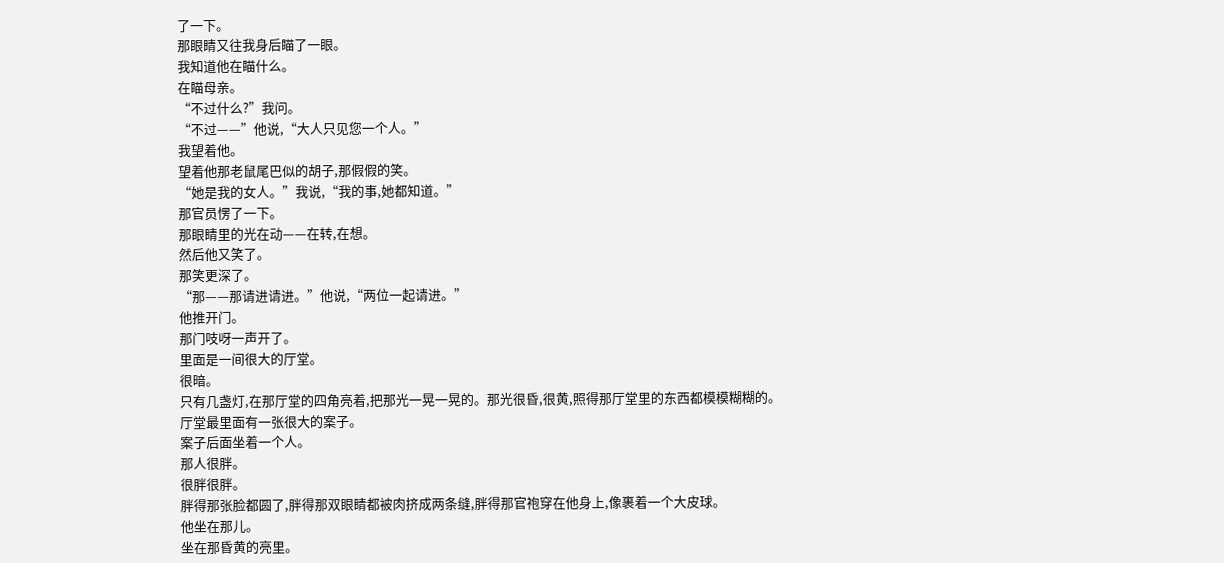了一下。
那眼睛又往我身后瞄了一眼。
我知道他在瞄什么。
在瞄母亲。
“不过什么?”我问。
“不过——”他说,“大人只见您一个人。”
我望着他。
望着他那老鼠尾巴似的胡子,那假假的笑。
“她是我的女人。”我说,“我的事,她都知道。”
那官员愣了一下。
那眼睛里的光在动——在转,在想。
然后他又笑了。
那笑更深了。
“那——那请进请进。”他说,“两位一起请进。”
他推开门。
那门吱呀一声开了。
里面是一间很大的厅堂。
很暗。
只有几盏灯,在那厅堂的四角亮着,把那光一晃一晃的。那光很昏,很黄,照得那厅堂里的东西都模模糊糊的。
厅堂最里面有一张很大的案子。
案子后面坐着一个人。
那人很胖。
很胖很胖。
胖得那张脸都圆了,胖得那双眼睛都被肉挤成两条缝,胖得那官袍穿在他身上,像裹着一个大皮球。
他坐在那儿。
坐在那昏黄的亮里。